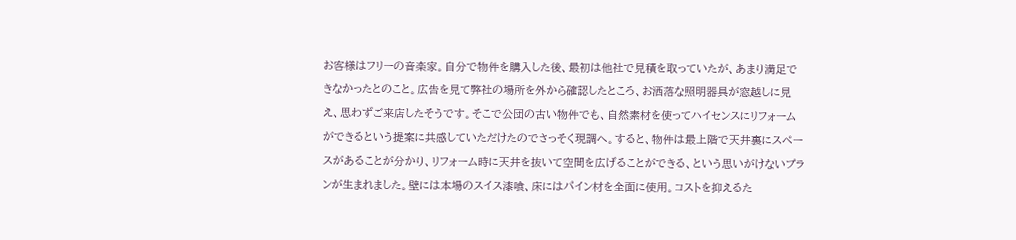お客様はフリーの音楽家。自分で物件を購入した後、最初は他社で見積を取っていたが、あまり満足できなかったとのこと。広告を見て弊社の場所を外から確認したところ、お洒落な照明器具が窓越しに見え、思わずご来店したそうです。そこで公団の古い物件でも、自然素材を使ってハイセンスにリフォームができるという提案に共感していただけたのでさっそく現調へ。すると、物件は最上階で天井裏にスペースがあることが分かり、リフォーム時に天井を抜いて空間を広げることができる、という思いがけないプランが生まれました。壁には本場のスイス漆喰、床にはパイン材を全面に使用。コストを抑えるた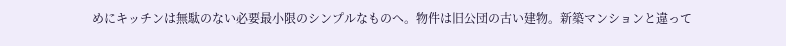めにキッチンは無駄のない必要最小限のシンプルなものへ。物件は旧公団の古い建物。新築マンションと違って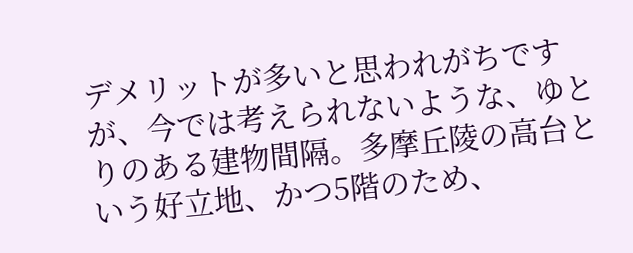デメリットが多いと思われがちですが、今では考えられないような、ゆとりのある建物間隔。多摩丘陵の高台という好立地、かつ5階のため、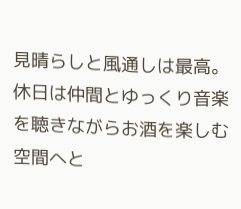見晴らしと風通しは最高。休日は仲間とゆっくり音楽を聴きながらお酒を楽しむ空間へと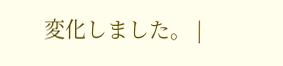変化しました。 |